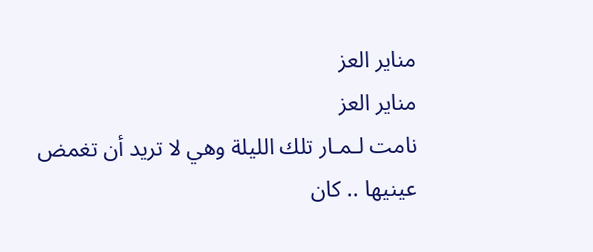مناير العز
مناير العز
نامت لـمـار تلك الليلة وهي لا تريد أن تغمض عينيها .. كان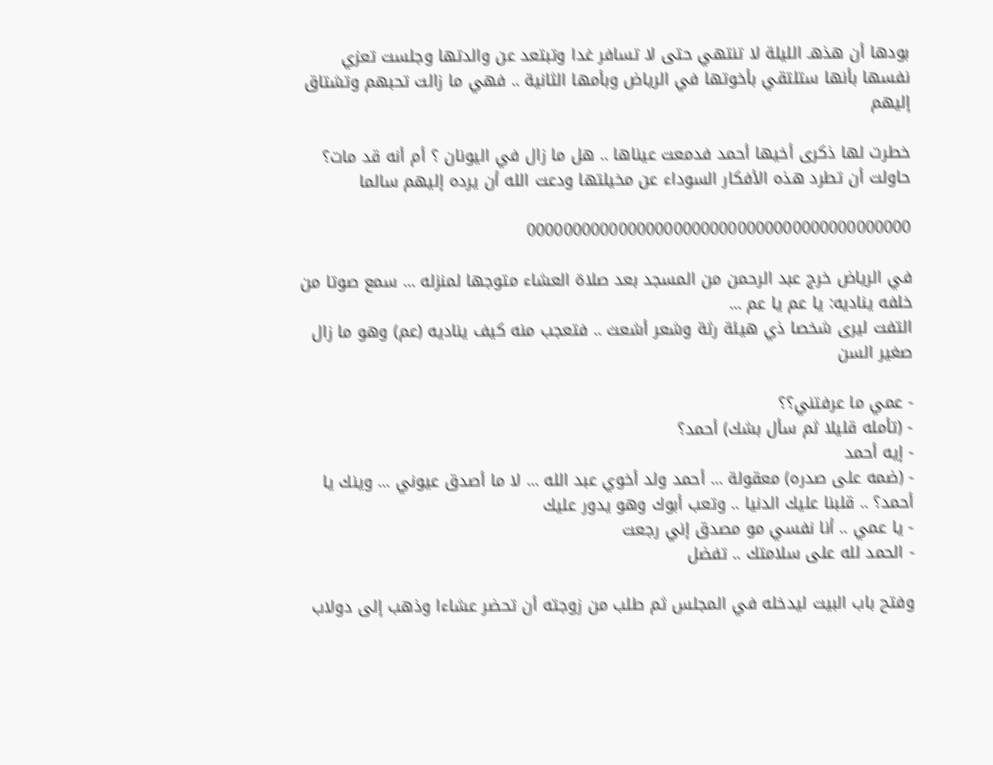بودها أن هذهـ الليلة لا تنتهي حتى لا تسافر غدا وتبتعد عن والدتها وجلست تعزي نفسها بأنها ستلتقي بأخوتها في الرياض وبأمها الثانية .. فهي ما زالت تحبهم وتشتاق إليهم

خطرت لها ذكرى أخيها أحمد فدمعت عيناها .. هل ما زال في اليونان ؟ أم أنه قد مات؟ حاولت أن تطرد هذه الأفكار السوداء عن مخيلتها ودعت الله أن يرده إليهم سالما

000000000000000000000000000000000000000000

في الرياض خرج عبد الرحمن من المسجد بعد صلاة العشاء متوجها لمنزله ... سمع صوتا من خلفه يناديه: يا عم يا عم ...
التفت ليرى شخصا ذي هيئة رثة وشعر أشعث .. فتعجب منه كيف يناديه (عم) وهو ما زال صغير السن

- عمي ما عرفتني؟؟
- (تأمله قليلا ثم سأل بشك) أحمد؟
- إيه أحمد
- (ضمه على صدره) معقولة ... أحمد ولد أخوي عبد الله ... لا ما أصدق عيوني ... وينك يا أحمد؟ .. قلبنا عليك الدنيا .. وتعب أبوك وهو يدور عليك
- يا عمي .. أنا نفسي مو مصدق إني رجعت
- الحمد لله على سلامتك .. تفضل

وفتح باب البيت ليدخله في المجلس ثم طلب من زوجته أن تحضر عشاءا وذهب إلى دولاب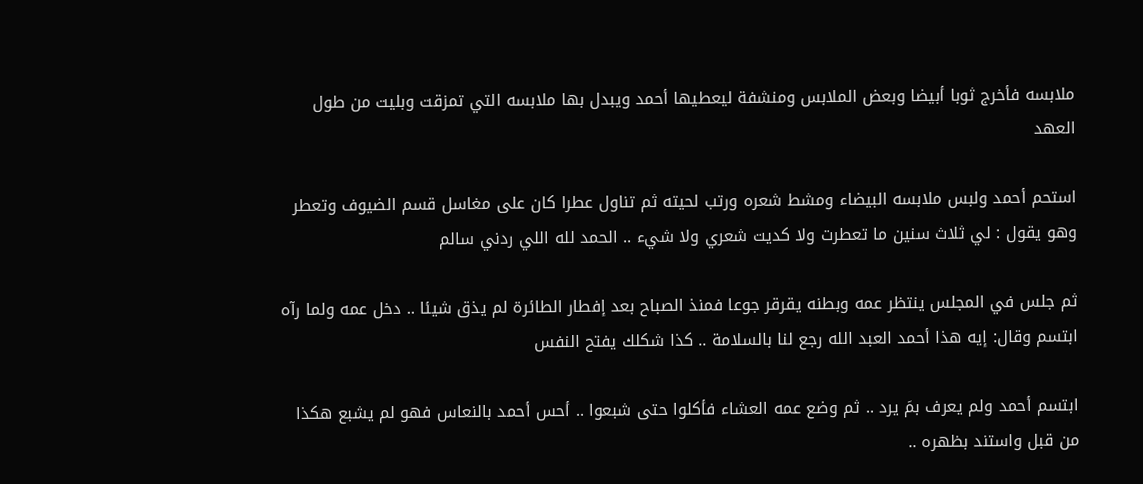ملابسه فأخرج ثوبا أبيضا وبعض الملابس ومنشفة ليعطيها أحمد ويبدل بها ملابسه التي تمزقت وبليت من طول العهد

استحم أحمد ولبس ملابسه البيضاء ومشط شعره ورتب لحيته ثم تناول عطرا كان على مغاسل قسم الضيوف وتعطر وهو يقول : لي ثلاث سنين ما تعطرت ولا كديت شعري ولا شيء .. الحمد لله اللي ردني سالم

ثم جلس في المجلس ينتظر عمه وبطنه يقرقر جوعا فمنذ الصباح بعد إفطار الطائرة لم يذق شيئا .. دخل عمه ولما رآه ابتسم وقال: إيه هذا أحمد العبد الله رجع لنا بالسلامة .. كذا شكلك يفتح النفس

ابتسم أحمد ولم يعرف بمَ يرد .. ثم وضع عمه العشاء فأكلوا حتى شبعوا .. أحس أحمد بالنعاس فهو لم يشبع هكذا من قبل واستند بظهره ..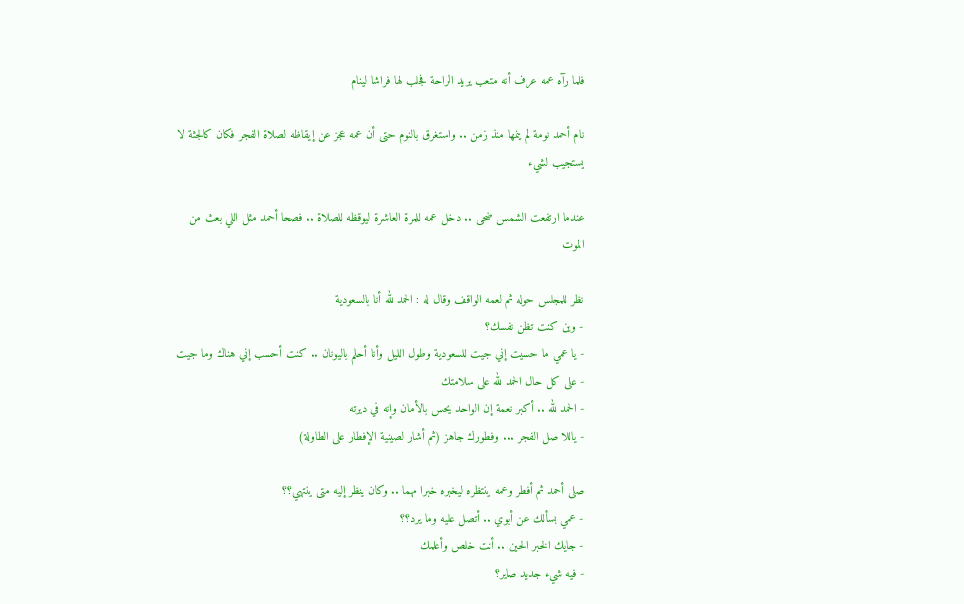فلما رآه عمه عرف أنه متعب يريد الراحة فجلب لها فراشا لينام

نام أحمد نومة لم ينمها منذ زمن .. واستغرق بالنوم حتى أن عمه عجز عن إيقاظه لصلاة الفجر فكان كالجثة لا يستجيب لشيء

عندما ارتفعت الشمس ضحى .. دخل عمه للمرة العاشرة ليوقظه للصلاة .. فصحا أحمد مثل اللي بعث من الموت

نظر للمجلس حوله ثم لعمه الواقف وقال له : الحمد لله أنا بالسعودية
- وين كنت تظن نفسك؟
- يا عمي ما حسيت إني جيت للسعودية وطول الليل وأنا أحلم باليونان .. كنت أحسب إني هناك وما جيت
- على كل حال الحمد لله على سلامتك
- الحمد لله .. أكبر نعمة إن الواحد يحس بالأمان وإنه في ديرته
- ياللا صل الفجر ... وفطورك جاهز (ثم أشار لصينية الإفطار على الطاولة)

صلى أحمد ثم أفطر وعمه ينتظره ليخبره خبرا مهما .. وكان ينظر إليه متى ينتهي؟؟
- عمي بسألك عن أبوي .. أتصل عليه وما يرد؟؟
- جايك الخبر الحين .. أنت خلص وأعلمك
- فيه شيء جديد صاير؟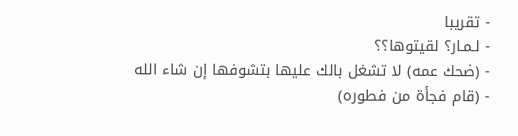- تقريبا
- لـمـار؟ لقيتوها؟؟
- (ضحك عمه) لا تشغل بالك عليها بتشوفها إن شاء الله
- (قام فجأة من فطوره)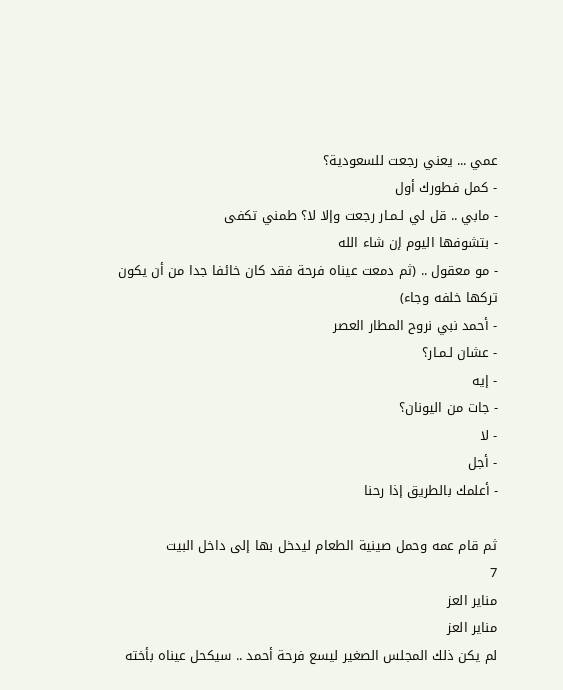عمي ... يعني رجعت للسعودية؟
- كمل فطورك أول
- مابي .. قل لي لـمـار رجعت وإلا لا؟ طمني تكفى
- بتشوفها اليوم إن شاء الله
- مو معقول .. (ثم دمعت عيناه فرحة فقد كان خائفا جدا من أن يكون تركها خلفه وجاء)
- أحمد نبي نروح المطار العصر
- عشان لـمـار؟
- إيه
- جات من اليونان؟
- لا
- أجل
- أعلمك بالطريق إذا رحنا

ثم قام عمه وحمل صينية الطعام ليدخل بها إلى داخل البيت
7
مناير العز
مناير العز
لم يكن ذلك المجلس الصغير ليسع فرحة أحمد .. سيكحل عيناه بأخته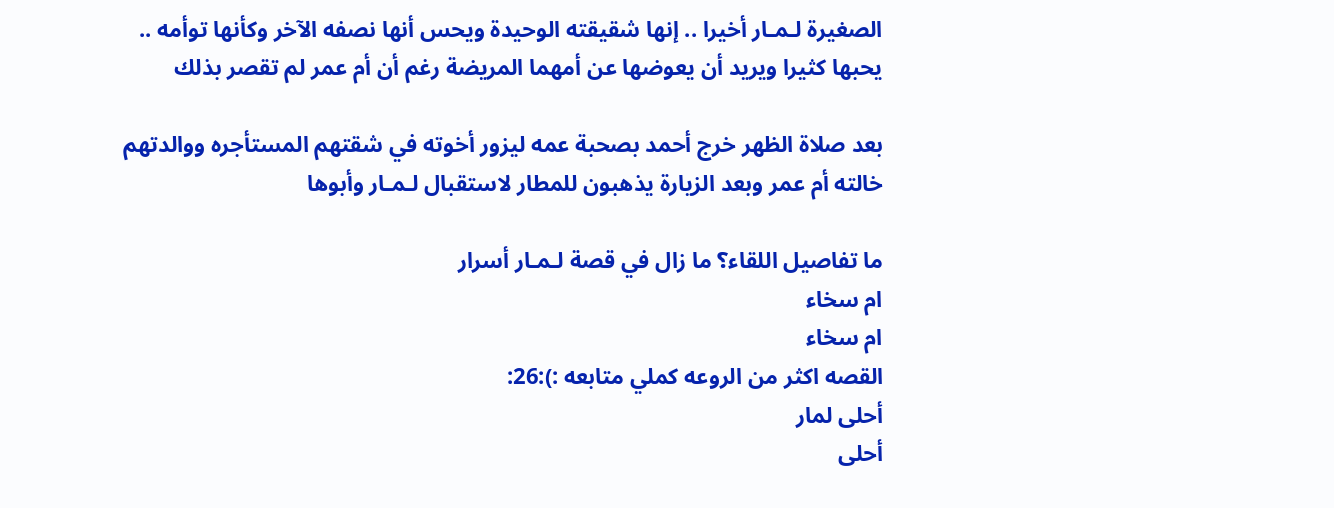الصغيرة لـمـار أخيرا .. إنها شقيقته الوحيدة ويحس أنها نصفه الآخر وكأنها توأمه .. يحبها كثيرا ويريد أن يعوضها عن أمهما المريضة رغم أن أم عمر لم تقصر بذلك

بعد صلاة الظهر خرج أحمد بصحبة عمه ليزور أخوته في شقتهم المستأجره ووالدتهم خالته أم عمر وبعد الزيارة يذهبون للمطار لاستقبال لـمـار وأبوها

ما تفاصيل اللقاء؟ ما زال في قصة لـمـار أسرار
ام سخاء
ام سخاء
القصه اكثر من الروعه كملي متابعه :):26:
أحلى لمار
أحلى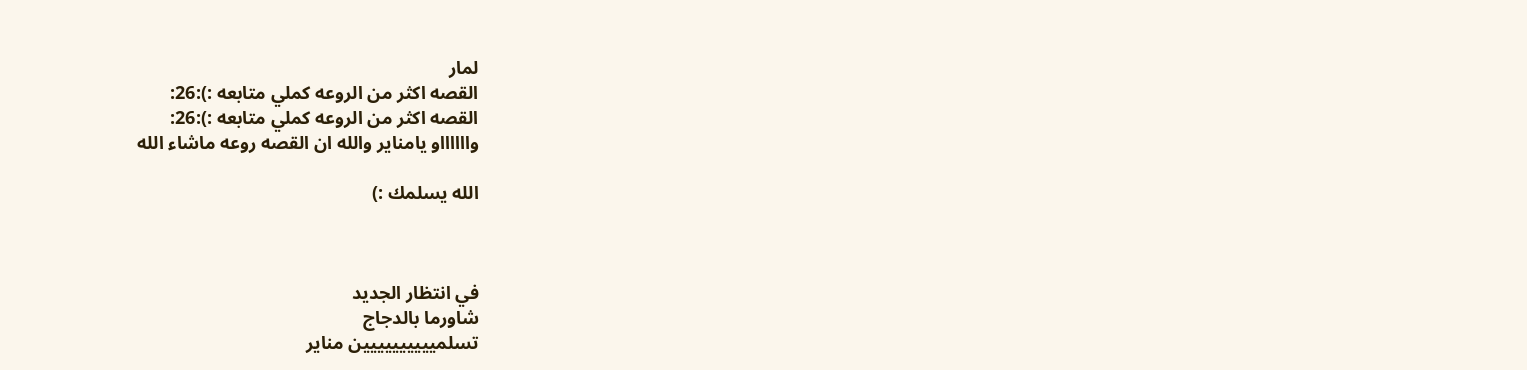لمار
القصه اكثر من الروعه كملي متابعه :):26:
القصه اكثر من الروعه كملي متابعه :):26:
وااااااو يامناير والله ان القصه روعه ماشاء الله

الله يسلمك :)



في انتظار الجديد
شاورما بالدجاج
تسلميييييييييين مناير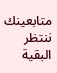متابعينك ننتظر البقية